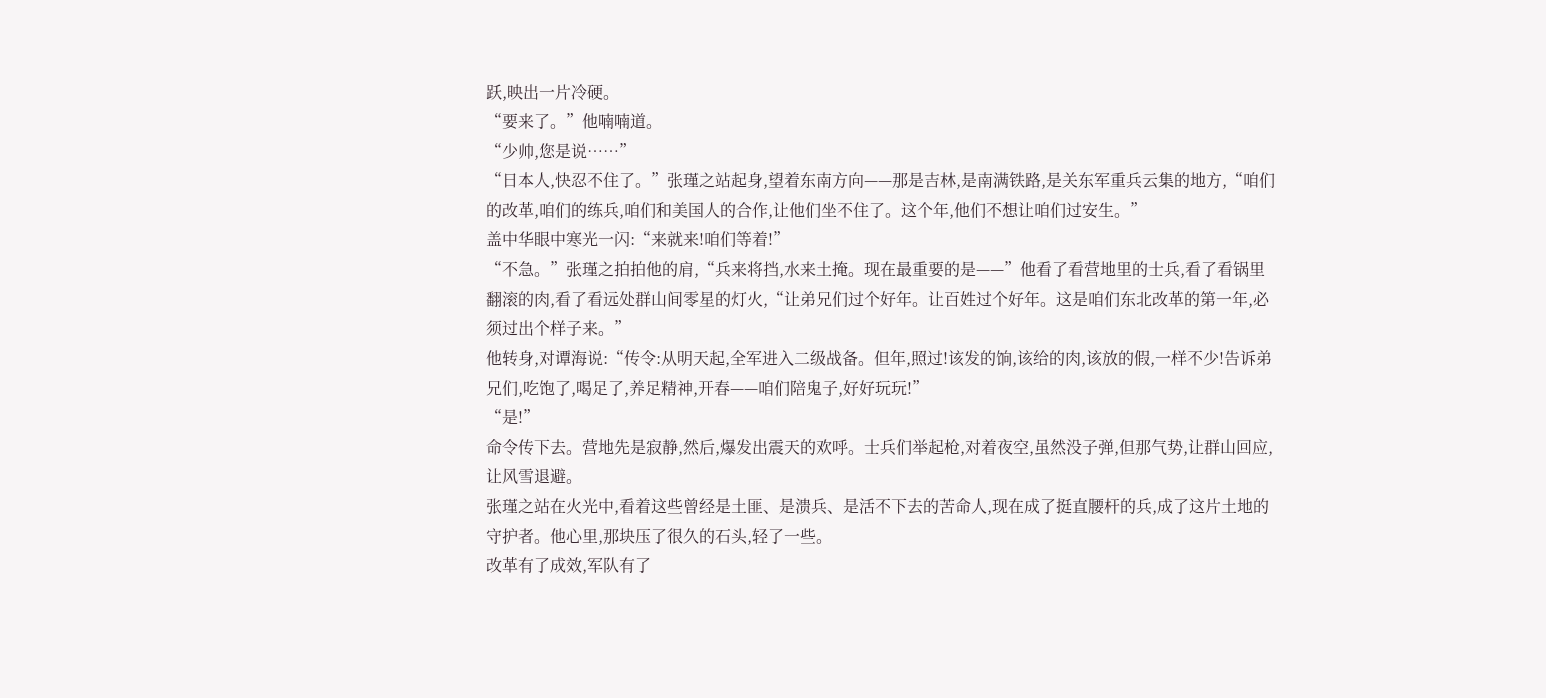跃,映出一片冷硬。
“要来了。”他喃喃道。
“少帅,您是说……”
“日本人,快忍不住了。”张瑾之站起身,望着东南方向——那是吉林,是南满铁路,是关东军重兵云集的地方,“咱们的改革,咱们的练兵,咱们和美国人的合作,让他们坐不住了。这个年,他们不想让咱们过安生。”
盖中华眼中寒光一闪:“来就来!咱们等着!”
“不急。”张瑾之拍拍他的肩,“兵来将挡,水来土掩。现在最重要的是——”他看了看营地里的士兵,看了看锅里翻滚的肉,看了看远处群山间零星的灯火,“让弟兄们过个好年。让百姓过个好年。这是咱们东北改革的第一年,必须过出个样子来。”
他转身,对谭海说:“传令:从明天起,全军进入二级战备。但年,照过!该发的饷,该给的肉,该放的假,一样不少!告诉弟兄们,吃饱了,喝足了,养足精神,开春——咱们陪鬼子,好好玩玩!”
“是!”
命令传下去。营地先是寂静,然后,爆发出震天的欢呼。士兵们举起枪,对着夜空,虽然没子弹,但那气势,让群山回应,让风雪退避。
张瑾之站在火光中,看着这些曾经是土匪、是溃兵、是活不下去的苦命人,现在成了挺直腰杆的兵,成了这片土地的守护者。他心里,那块压了很久的石头,轻了一些。
改革有了成效,军队有了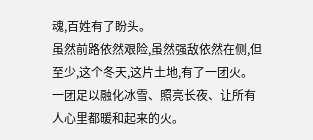魂,百姓有了盼头。
虽然前路依然艰险,虽然强敌依然在侧,但至少,这个冬天,这片土地,有了一团火。
一团足以融化冰雪、照亮长夜、让所有人心里都暖和起来的火。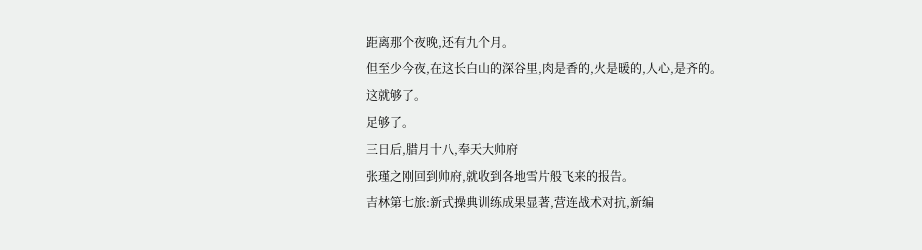距离那个夜晚,还有九个月。
但至少今夜,在这长白山的深谷里,肉是香的,火是暖的,人心,是齐的。
这就够了。
足够了。
三日后,腊月十八,奉天大帅府
张瑾之刚回到帅府,就收到各地雪片般飞来的报告。
吉林第七旅:新式操典训练成果显著,营连战术对抗,新编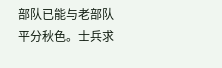部队已能与老部队平分秋色。士兵求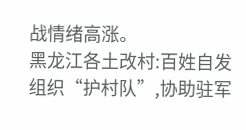战情绪高涨。
黑龙江各土改村:百姓自发组织“护村队”,协助驻军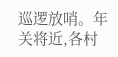巡逻放哨。年关将近,各村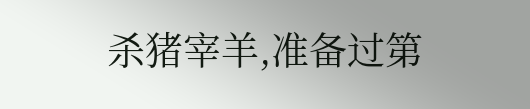杀猪宰羊,准备过第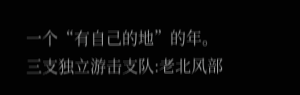一个“有自己的地”的年。
三支独立游击支队:老北风部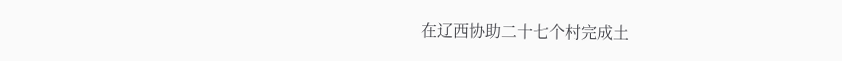在辽西协助二十七个村完成土